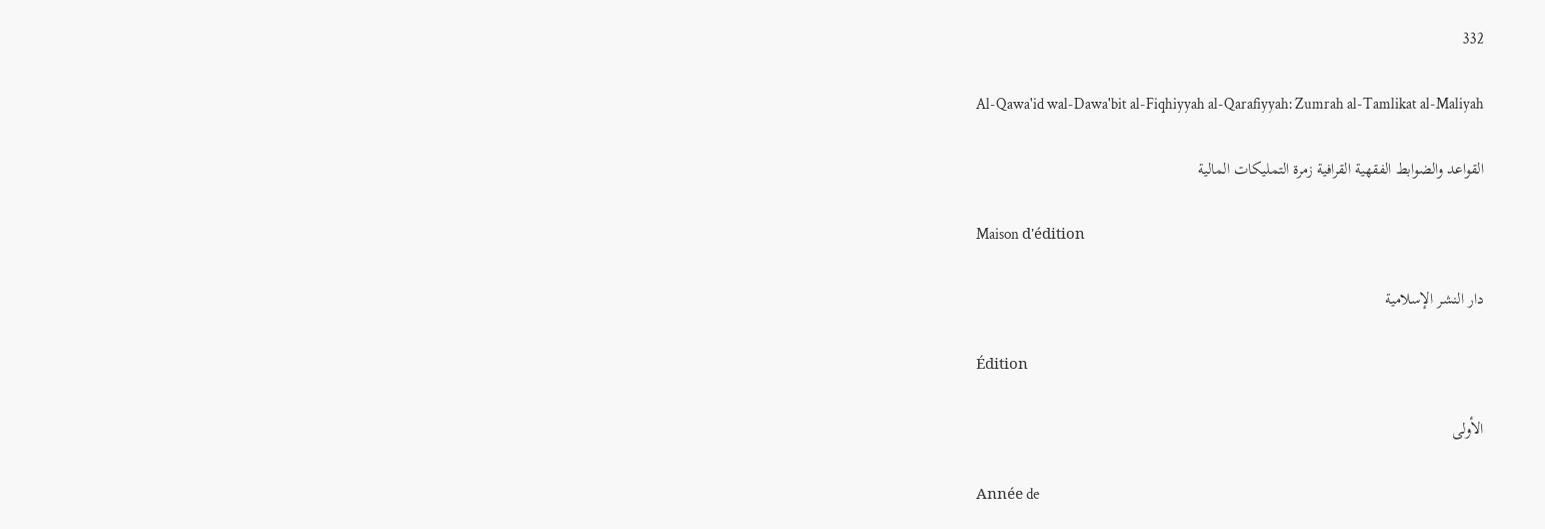332

Al-Qawa'id wal-Dawa'bit al-Fiqhiyyah al-Qarafiyyah: Zumrah al-Tamlikat al-Maliyah

القواعد والضوابط الفقهية القرافية زمرة التمليكات المالية

Maison d'édition

دار النشر الإسلامية

Édition

الأولى

Année de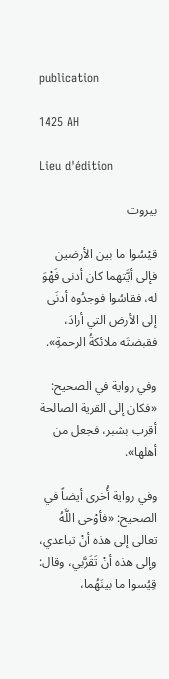publication

1425 AH

Lieu d'édition

بيروت

قيْسُوا ما بين الأرضين فإلى أيَّتهما كان أدنى فَهْوَ له، فقاسُوا فوجدُوه أدنَى إلى الأرض التي أرادَ، فقبضتَه ملائكةُ الرحمةِ».

وفي رواية في الصحيح: «فكان إلى القرية الصالحة أقرب بشبر، فجعل من أهلها».

وفي رواية أُخرى أيضاً في الصحيح: «فأوْحى اللَّهُ تعالى إلى هذه أنْ تباعدي، وإلى هذه أنْ تَقَرَّبي، وقال: قِيُسوا ما بينَهُما،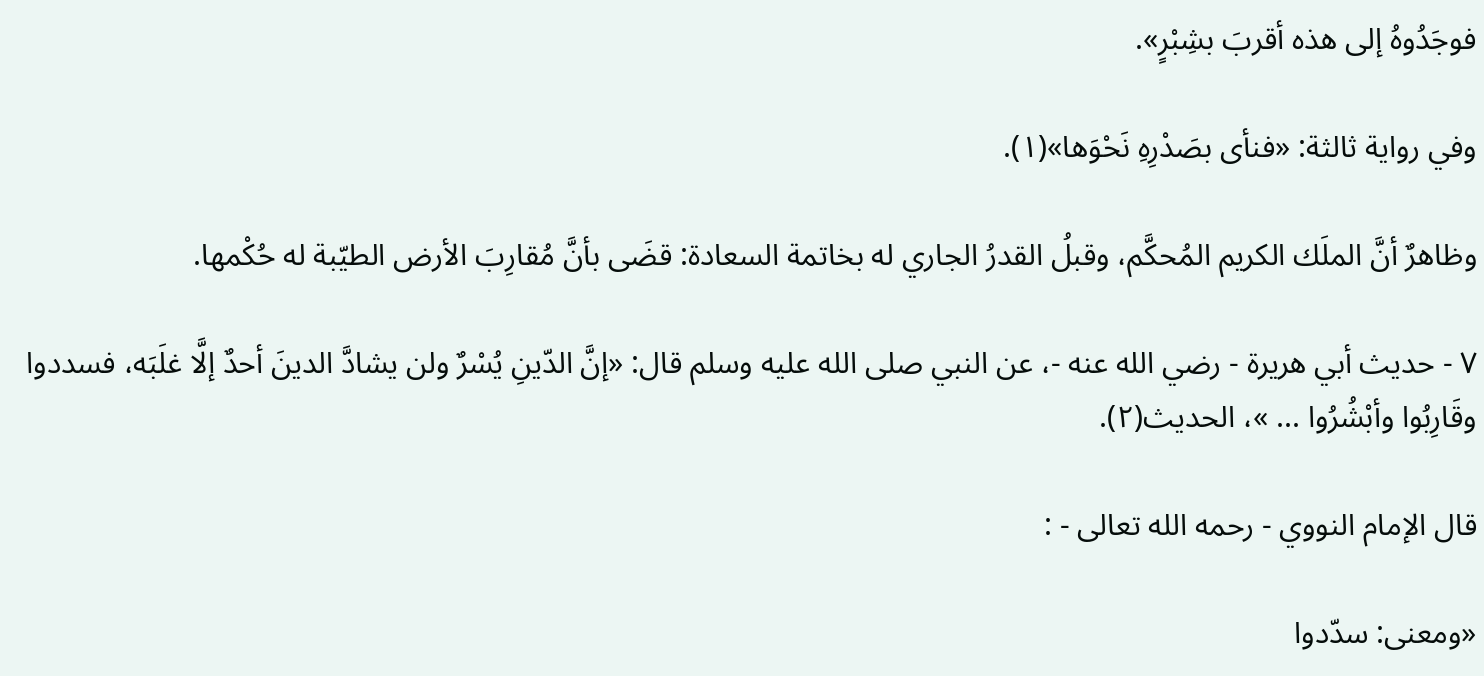فوجَدُوهُ إلى هذه أقربَ بشِبْرٍ».

وفي رواية ثالثة: «فنأى بصَدْرِهِ نَحْوَها»(١).

وظاهرٌ أنَّ الملَك الكريم المُحكَّم، وقبلُ القدرُ الجاري له بخاتمة السعادة: قضَى بأنَّ مُقارِبَ الأرض الطيّبة له حُكْمها.

٧ - حديث أبي هريرة - رضي الله عنه -، عن النبي صلى الله عليه وسلم قال: «إنَّ الدّينِ يُسْرٌ ولن يشادَّ الدينَ أحدٌ إلَّا غلَبَه، فسددوا وقَارِبُوا وأبْشُرُوا ... »، الحديث(٢).

قال الإمام النووي - رحمه الله تعالى - :

«ومعنى: سدّدوا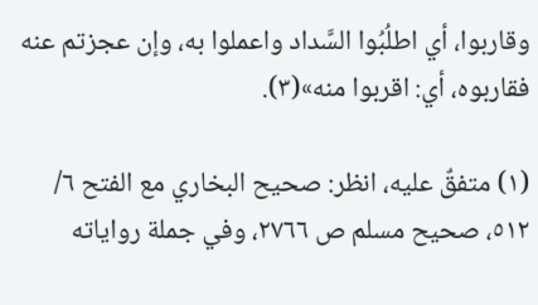وقاربوا، أي اطلُبُوا السَّداد واعملوا به، وإن عجزتم عنه فقاربوه، أي: اقربوا منه»(٣).

(١) متفقٌ عليه، انظر: صحيح البخاري مع الفتح ٦/ ٥١٢، صحيح مسلم ص ٢٧٦٦، وفي جملة رواياته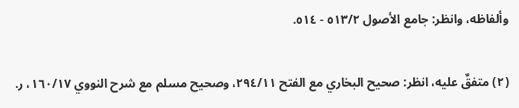وألفاظه، وانظر: جامع الأصول ٥١٣/٢ - ٥١٤.

(٢) متفقٌ عليه، انظر: صحيح البخاري مع الفتح ٢٩٤/١١، وصحيح مسلم مع شرح النووي ١٦٠/١٧، ر.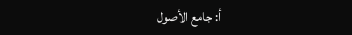أ: جامع الأصول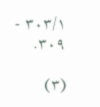٣٠٣/١ - ٣٠٩.

(٣)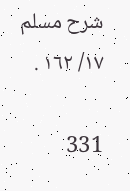شرح مسلم ١٧/ ١٦٢ .

331